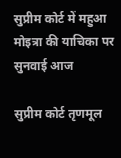सुप्रीम कोर्ट में महुआ मोइत्रा की याचिका पर सुनवाई आज

सुप्रीम कोर्ट तृणमूल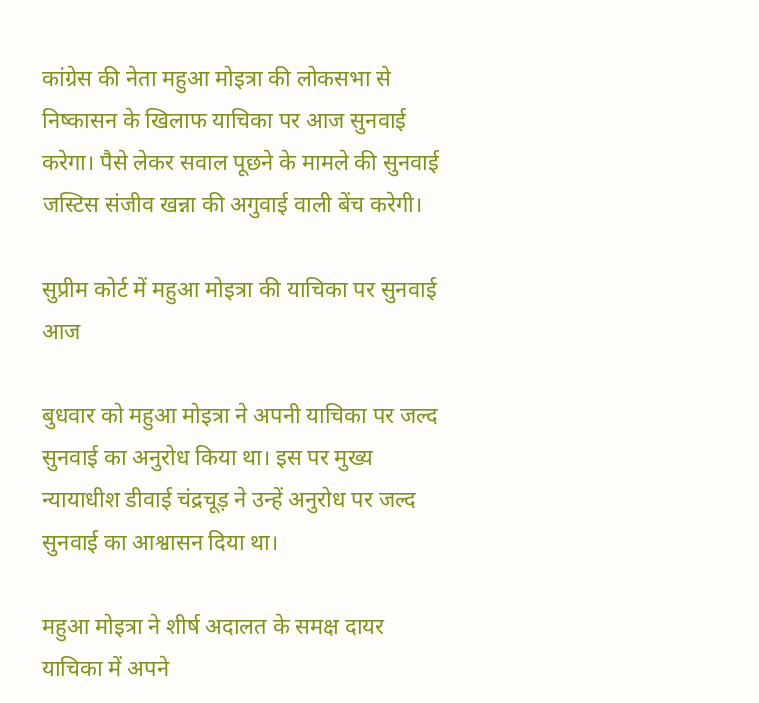कांग्रेस की नेता महुआ मोइत्रा की लोकसभा से निष्कासन के खिलाफ याचिका पर आज सुनवाई करेगा। पैसे लेकर सवाल पूछने के मामले की सुनवाई जस्टिस संजीव खन्ना की अगुवाई वाली बेंच करेगी।

सुप्रीम कोर्ट में महुआ मोइत्रा की याचिका पर सुनवाई आज

बुधवार को महुआ मोइत्रा ने अपनी याचिका पर जल्द सुनवाई का अनुरोध किया था। इस पर मुख्य न्यायाधीश डीवाई चंद्रचूड़ ने उन्हें अनुरोध पर जल्द सुनवाई का आश्वासन दिया था।

महुआ मोइत्रा ने शीर्ष अदालत के समक्ष दायर याचिका में अपने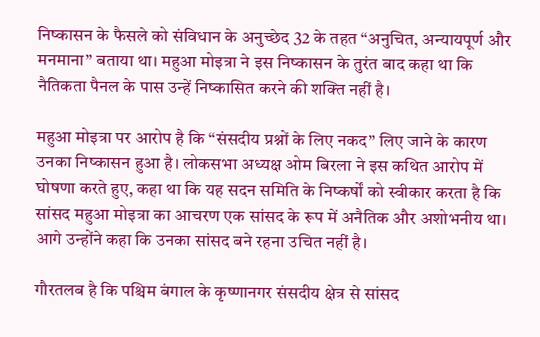निष्कासन के फैसले को संविधान के अनुच्छेद 32 के तहत “अनुचित, अन्यायपूर्ण और मनमाना” बताया था। महुआ मोइत्रा ने इस निष्कासन के तुरंत बाद कहा था कि नैतिकता पैनल के पास उन्हें निष्कासित करने की शक्ति नहीं है।

महुआ मोइत्रा पर आरोप है कि “संसदीय प्रश्नों के लिए नकद” लिए जाने के कारण उनका निष्कासन हुआ है। लोकसभा अध्यक्ष ओम बिरला ने इस कथित आरोप में घोषणा करते हुए, कहा था कि यह सदन समिति के निष्कर्षों को स्वीकार करता है कि सांसद महुआ मोइत्रा का आचरण एक सांसद के रूप में अनैतिक और अशोभनीय था। आगे उन्होंने कहा कि उनका सांसद बने रहना उचित नहीं है।

गौरतलब है कि पश्चिम बंगाल के कृष्णानगर संसदीय क्षेत्र से सांसद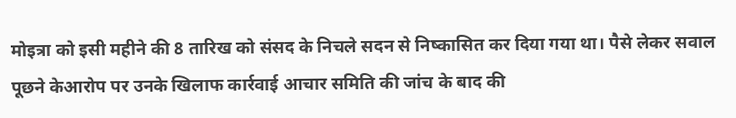मोइत्रा को इसी महीने की 8 तारिख को संसद के निचले सदन से निष्कासित कर दिया गया था। पैसे लेकर सवाल पूछने केआरोप पर उनके खिलाफ कार्रवाई आचार समिति की जांच के बाद की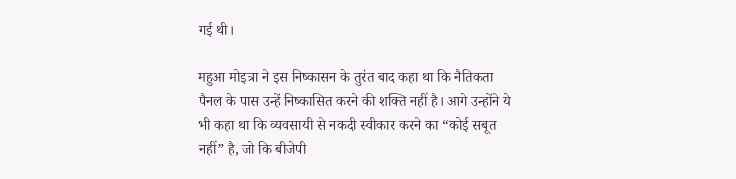गई थी।

महुआ मोइत्रा ने इस निष्कासन के तुरंत बाद कहा था कि नैतिकता पैनल के पास उन्हें निष्कासित करने की शक्ति नहीं है। आगे उन्होंने ये भी कहा था कि व्यवसायी से नकदी स्वीकार करने का “कोई सबूत नहीं” है, जो कि बीजेपी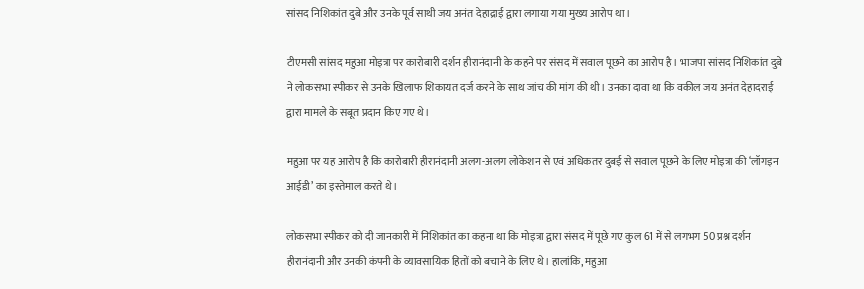सांसद निशिकांत दुबे और उनके पूर्व साथी जय अनंत देहाद्राई द्वारा लगाया गया मुख्य आरोप था।

टीएमसी सांसद महुआ मोइत्रा पर कारोबारी दर्शन हीरानंदानी के कहने पर संसद में सवाल पूछने का आरोप है। भाजपा सांसद निशिकांत दुबे ने लोकसभा स्पीकर से उनके खिलाफ शिकायत दर्ज करने के साथ जांच की मांग की थी। उनका दावा था कि वकील जय अनंत देहादराई द्वारा मामले के सबूत प्रदान किए गए थे।

महुआ पर यह आरोप है कि कारोबारी हीरानंदानी अलग-अलग लोकेशन से एवं अधिकतर दुबई से सवाल पूछने के लिए मोइत्रा की ‘लॉगइन आईडी’ का इस्तेमाल करते थे।

लोकसभा स्पीकर को दी जानकारी में निशिकांत का कहना था कि मोइत्रा द्वारा संसद में पूछे गए कुल 61 में से लगभग 50 प्रश्न दर्शन हीरानंदानी और उनकी कंपनी के व्यावसायिक हितों को बचाने के लिए थे। हालांकि, महुआ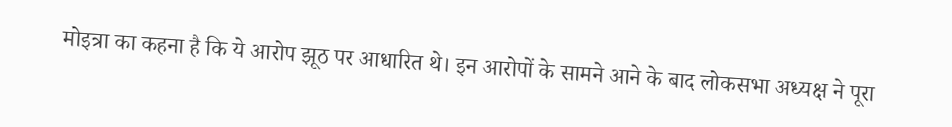मोइत्रा का कहना है कि ये आरोप झूठ पर आधारित थे। इन आरोपों के सामने आने के बाद लोकसभा अध्यक्ष ने पूरा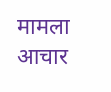मामला आचार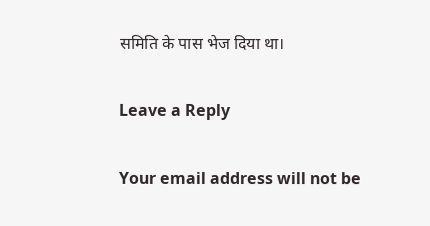समिति के पास भेज दिया था।

Leave a Reply

Your email address will not be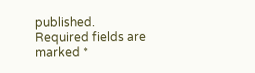published. Required fields are marked *